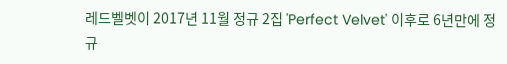레드벨벳이 2017년 11월 정규 2집 'Perfect Velvet' 이후로 6년만에 정규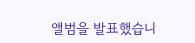앨범을 발표했습니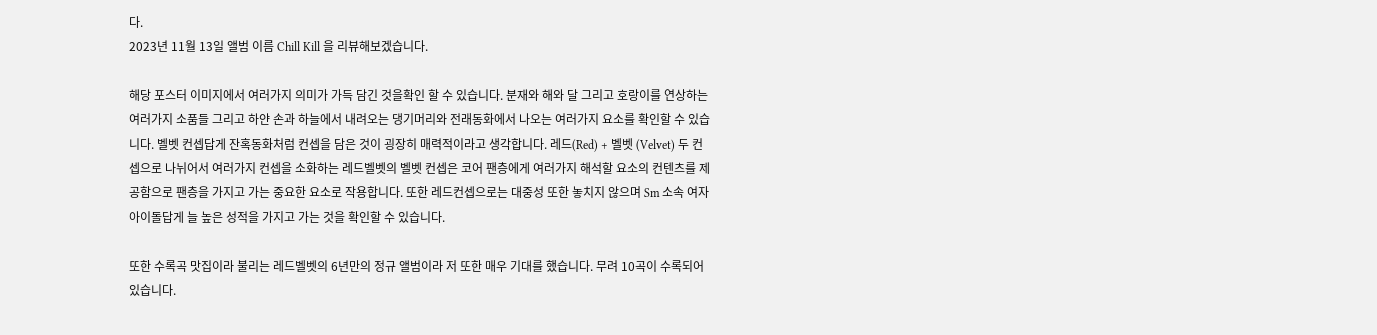다.
2023년 11월 13일 앨범 이름 Chill Kill 을 리뷰해보겠습니다.

해당 포스터 이미지에서 여러가지 의미가 가득 담긴 것을확인 할 수 있습니다. 분재와 해와 달 그리고 호랑이를 연상하는 여러가지 소품들 그리고 하얀 손과 하늘에서 내려오는 댕기머리와 전래동화에서 나오는 여러가지 요소를 확인할 수 있습니다. 벨벳 컨셉답게 잔혹동화처럼 컨셉을 담은 것이 굉장히 매력적이라고 생각합니다. 레드(Red) + 벨벳 (Velvet) 두 컨셉으로 나뉘어서 여러가지 컨셉을 소화하는 레드벨벳의 벨벳 컨셉은 코어 팬층에게 여러가지 해석할 요소의 컨텐츠를 제공함으로 팬층을 가지고 가는 중요한 요소로 작용합니다. 또한 레드컨셉으로는 대중성 또한 놓치지 않으며 Sm 소속 여자아이돌답게 늘 높은 성적을 가지고 가는 것을 확인할 수 있습니다.

또한 수록곡 맛집이라 불리는 레드벨벳의 6년만의 정규 앨범이라 저 또한 매우 기대를 했습니다. 무려 10곡이 수록되어 있습니다.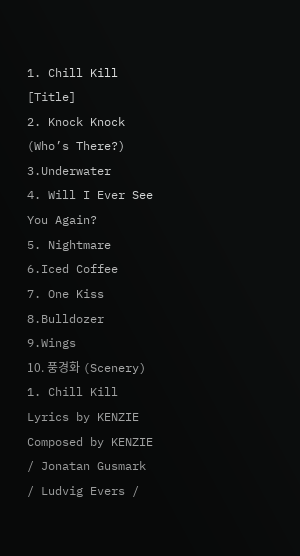1. Chill Kill [Title]
2. Knock Knock (Who’s There?)
3.Underwater
4. Will I Ever See You Again?
5. Nightmare
6.Iced Coffee
7. One Kiss
8.Bulldozer
9.Wings
10. 풍경화 (Scenery)
1. Chill Kill
Lyrics by KENZIE
Composed by KENZIE / Jonatan Gusmark / Ludvig Evers /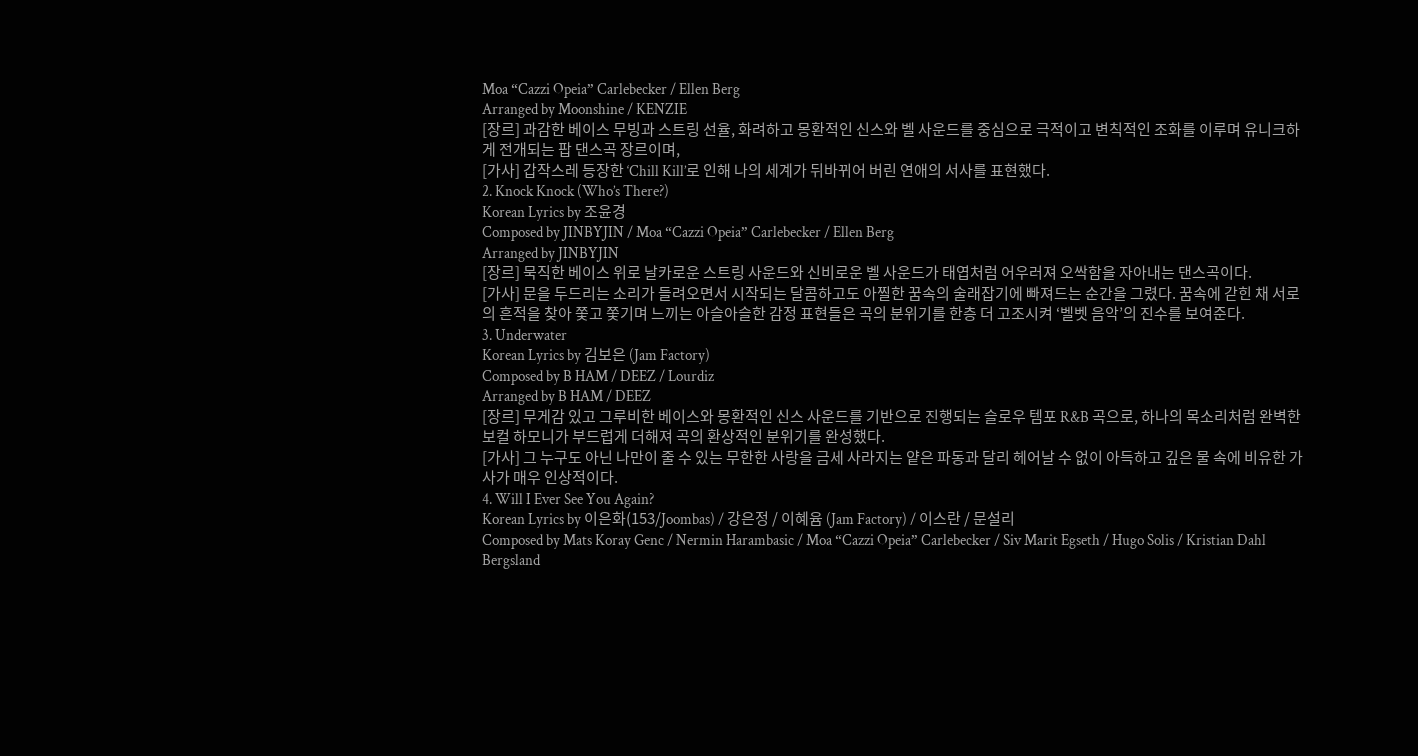Moa “Cazzi Opeia” Carlebecker / Ellen Berg
Arranged by Moonshine / KENZIE
[장르] 과감한 베이스 무빙과 스트링 선율, 화려하고 몽환적인 신스와 벨 사운드를 중심으로 극적이고 변칙적인 조화를 이루며 유니크하게 전개되는 팝 댄스곡 장르이며,
[가사] 갑작스레 등장한 ‘Chill Kill’로 인해 나의 세계가 뒤바뀌어 버린 연애의 서사를 표현했다.
2. Knock Knock (Who’s There?)
Korean Lyrics by 조윤경
Composed by JINBYJIN / Moa “Cazzi Opeia” Carlebecker / Ellen Berg
Arranged by JINBYJIN
[장르] 묵직한 베이스 위로 날카로운 스트링 사운드와 신비로운 벨 사운드가 태엽처럼 어우러져 오싹함을 자아내는 댄스곡이다.
[가사] 문을 두드리는 소리가 들려오면서 시작되는 달콤하고도 아찔한 꿈속의 술래잡기에 빠져드는 순간을 그렸다. 꿈속에 갇힌 채 서로의 흔적을 찾아 쫓고 쫓기며 느끼는 아슬아슬한 감정 표현들은 곡의 분위기를 한층 더 고조시켜 ‘벨벳 음악’의 진수를 보여준다.
3. Underwater
Korean Lyrics by 김보은 (Jam Factory)
Composed by B HAM / DEEZ / Lourdiz
Arranged by B HAM / DEEZ
[장르] 무게감 있고 그루비한 베이스와 몽환적인 신스 사운드를 기반으로 진행되는 슬로우 템포 R&B 곡으로, 하나의 목소리처럼 완벽한 보컬 하모니가 부드럽게 더해져 곡의 환상적인 분위기를 완성했다.
[가사] 그 누구도 아닌 나만이 줄 수 있는 무한한 사랑을 금세 사라지는 얕은 파동과 달리 헤어날 수 없이 아득하고 깊은 물 속에 비유한 가사가 매우 인상적이다.
4. Will I Ever See You Again?
Korean Lyrics by 이은화(153/Joombas) / 강은정 / 이혜윰 (Jam Factory) / 이스란 / 문설리
Composed by Mats Koray Genc / Nermin Harambasic / Moa “Cazzi Opeia” Carlebecker / Siv Marit Egseth / Hugo Solis / Kristian Dahl Bergsland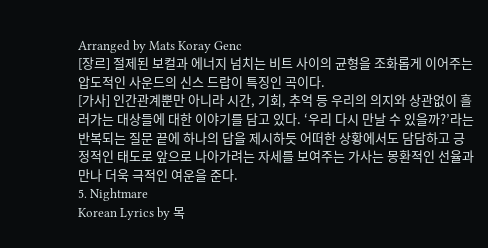Arranged by Mats Koray Genc
[장르] 절제된 보컬과 에너지 넘치는 비트 사이의 균형을 조화롭게 이어주는 압도적인 사운드의 신스 드랍이 특징인 곡이다.
[가사] 인간관계뿐만 아니라 시간, 기회, 추억 등 우리의 의지와 상관없이 흘러가는 대상들에 대한 이야기를 담고 있다. ‘우리 다시 만날 수 있을까?’라는 반복되는 질문 끝에 하나의 답을 제시하듯 어떠한 상황에서도 담담하고 긍정적인 태도로 앞으로 나아가려는 자세를 보여주는 가사는 몽환적인 선율과 만나 더욱 극적인 여운을 준다.
5. Nightmare
Korean Lyrics by 목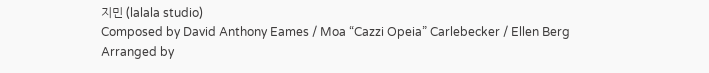지민 (lalala studio)
Composed by David Anthony Eames / Moa “Cazzi Opeia” Carlebecker / Ellen Berg
Arranged by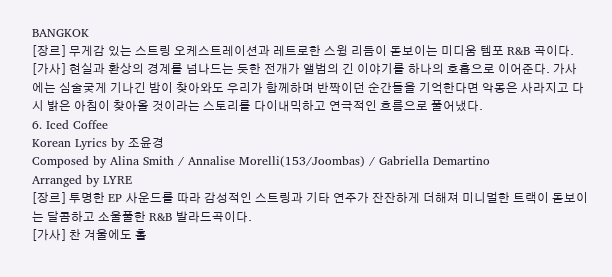BANGKOK
[장르] 무게감 있는 스트링 오케스트레이션과 레트로한 스윙 리듬이 돋보이는 미디움 템포 R&B 곡이다.
[가사] 현실과 환상의 경계를 넘나드는 듯한 전개가 앨범의 긴 이야기를 하나의 호흡으로 이어준다. 가사에는 심술궂게 기나긴 밤이 찾아와도 우리가 함께하며 반짝이던 순간들을 기억한다면 악몽은 사라지고 다시 밝은 아침이 찾아올 것이라는 스토리를 다이내믹하고 연극적인 흐름으로 풀어냈다.
6. Iced Coffee
Korean Lyrics by 조윤경
Composed by Alina Smith / Annalise Morelli(153/Joombas) / Gabriella Demartino
Arranged by LYRE
[장르] 투명한 EP 사운드를 따라 감성적인 스트링과 기타 연주가 잔잔하게 더해져 미니멀한 트랙이 돋보이는 달콤하고 소울풀한 R&B 발라드곡이다.
[가사] 찬 겨울에도 홀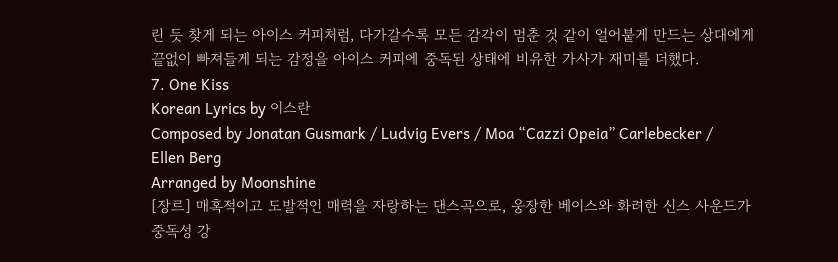린 듯 찾게 되는 아이스 커피처럼, 다가갈수록 모든 감각이 멈춘 것 같이 얼어붙게 만드는 상대에게 끝없이 빠져들게 되는 감정을 아이스 커피에 중독된 상태에 비유한 가사가 재미를 더했다.
7. One Kiss
Korean Lyrics by 이스란
Composed by Jonatan Gusmark / Ludvig Evers / Moa “Cazzi Opeia” Carlebecker / Ellen Berg
Arranged by Moonshine
[장르] 매혹적이고 도발적인 매력을 자랑하는 댄스곡으로, 웅장한 베이스와 화려한 신스 사운드가 중독성 강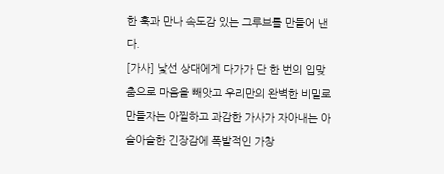한 훅과 만나 속도감 있는 그루브를 만들어 낸다.
[가사] 낯선 상대에게 다가가 단 한 번의 입맞춤으로 마음을 빼앗고 우리만의 완벽한 비밀로 만들자는 아찔하고 과감한 가사가 자아내는 아슬아슬한 긴장감에 폭발적인 가창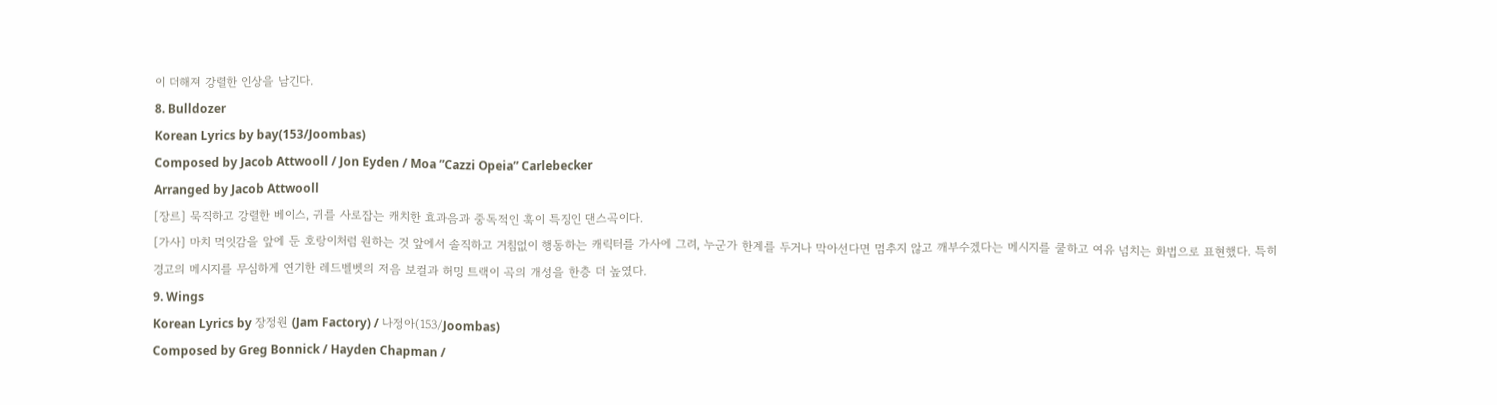이 더해져 강렬한 인상을 남긴다.
8. Bulldozer
Korean Lyrics by bay(153/Joombas)
Composed by Jacob Attwooll / Jon Eyden / Moa ”Cazzi Opeia” Carlebecker
Arranged by Jacob Attwooll
[장르] 묵직하고 강렬한 베이스, 귀를 사로잡는 캐치한 효과음과 중독적인 훅이 특징인 댄스곡이다.
[가사] 마치 먹잇감을 앞에 둔 호랑이처럼 원하는 것 앞에서 솔직하고 거침없이 행동하는 캐릭터를 가사에 그려, 누군가 한계를 두거나 막아선다면 멈추지 않고 깨부수겠다는 메시지를 쿨하고 여유 넘치는 화법으로 표현했다. 특히 경고의 메시지를 무심하게 연기한 레드벨벳의 저음 보컬과 허밍 트랙이 곡의 개성을 한층 더 높였다.
9. Wings
Korean Lyrics by 장정원 (Jam Factory) / 나정아(153/Joombas)
Composed by Greg Bonnick / Hayden Chapman /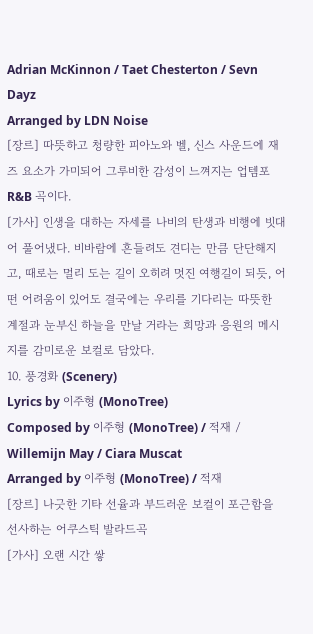Adrian McKinnon / Taet Chesterton / Sevn Dayz
Arranged by LDN Noise
[장르] 따뜻하고 청량한 피아노와 벨, 신스 사운드에 재즈 요소가 가미되어 그루비한 감성이 느껴지는 업템포 R&B 곡이다.
[가사] 인생을 대하는 자세를 나비의 탄생과 비행에 빗대어 풀어냈다. 비바람에 흔들려도 견디는 만큼 단단해지고, 때로는 멀리 도는 길이 오히려 멋진 여행길이 되듯, 어떤 어려움이 있어도 결국에는 우리를 기다리는 따뜻한 계절과 눈부신 하늘을 만날 거라는 희망과 응원의 메시지를 감미로운 보컬로 담았다.
10. 풍경화 (Scenery)
Lyrics by 이주형 (MonoTree)
Composed by 이주형 (MonoTree) / 적재 / Willemijn May / Ciara Muscat
Arranged by 이주형 (MonoTree) / 적재
[장르] 나긋한 기타 선율과 부드러운 보컬이 포근함을 선사하는 어쿠스틱 발라드곡
[가사] 오랜 시간 쌓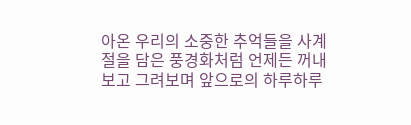아온 우리의 소중한 추억들을 사계절을 담은 풍경화처럼 언제든 꺼내보고 그려보며 앞으로의 하루하루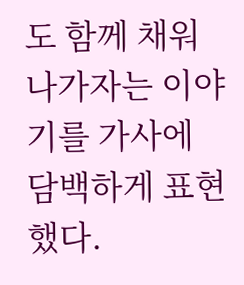도 함께 채워나가자는 이야기를 가사에 담백하게 표현했다.